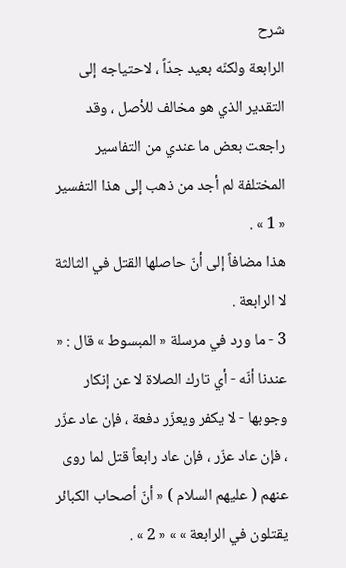شرح
الرابعة ولكنّه بعيد جدّاً ، لاحتياجه إلى التقدير الذي هو مخالف للأصل ، وقد راجعت بعض ما عندي من التفاسير المختلفة لم أجد من ذهب إلى هذا التفسير « 1 » .
هذا مضافاً إلى أنّ حاصلها القتل في الثالثة لا الرابعة .
3 - ما ورد في مرسلة « المبسوط » قال : « عندنا أنّه - أي تارك الصلاة لا عن إنكار وجوبها - لا يكفر ويعزّر دفعة ، فإن عاد عزّر ، فإن عاد عزّر ، فإن عاد رابعاً قتل لما روى عنهم ( عليهم السلام ) « أنّ أصحاب الكبائر يقتلون في الرابعة » » « 2 » .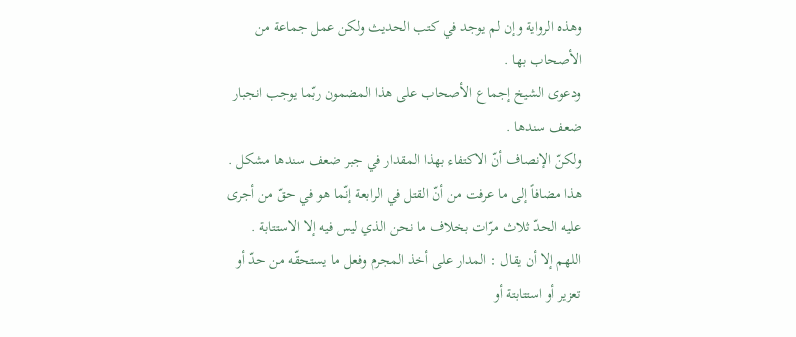وهذه الرواية وإن لم يوجد في كتب الحديث ولكن عمل جماعة من الأصحاب بها .
ودعوى الشيخ إجماع الأصحاب على هذا المضمون ربّما يوجب انجبار ضعف سندها .
ولكنّ الإنصاف أنّ الاكتفاء بهذا المقدار في جبر ضعف سندها مشكل .
هذا مضافاً إلى ما عرفت من أنّ القتل في الرابعة إنّما هو في حقّ من أجرى عليه الحدّ ثلاث مرّات بخلاف ما نحن الذي ليس فيه إلا الاستتابة .
اللهم إلا أن يقال : المدار على أخذ المجرم وفعل ما يستحقّه من حدّ أو تعزير أو استتابتة أو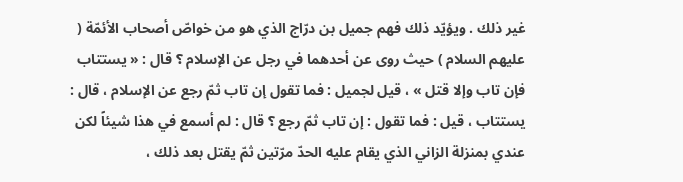غير ذلك . ويؤيّد ذلك فهم جميل بن درّاج الذي هو من خواصّ أصحاب الأئمّة ( عليهم السلام ) حيث روى عن أحدهما في رجل عن الإسلام ؟ قال : « يستتاب فإن تاب وإلا قتل » ، قيل لجميل : فما تقول إن تاب ثمّ رجع عن الإسلام ، قال : يستتاب ، قيل : فما تقول : إن تاب ثمّ رجع ؟ قال : لم أسمع في هذا شيئاً لكن عندي بمنزلة الزاني الذي يقام عليه الحدّ مرّتين ثمّ يقتل بعد ذلك ،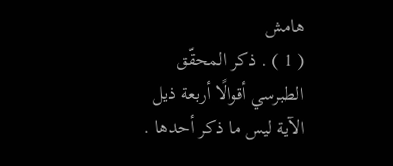هامش
( 1 ) . ذكر المحقّق الطبرسي أقوالًا أربعة ذيل الآية ليس ما ذكر أحدها .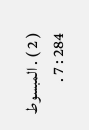( 2 ) . المبسوط 284 : 7 .